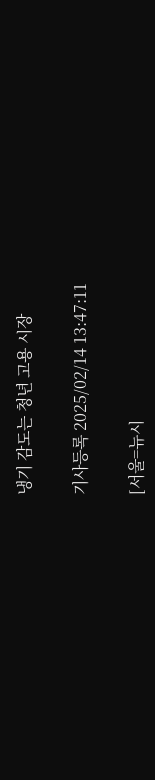냉기 감도는 청년 고용 시장

기사등록 2025/02/14 13:47:11

[서울=뉴시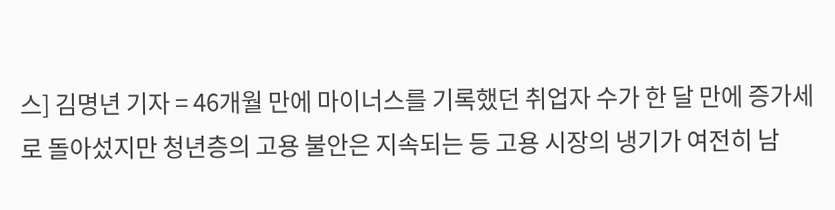스] 김명년 기자 = 46개월 만에 마이너스를 기록했던 취업자 수가 한 달 만에 증가세로 돌아섰지만 청년층의 고용 불안은 지속되는 등 고용 시장의 냉기가 여전히 남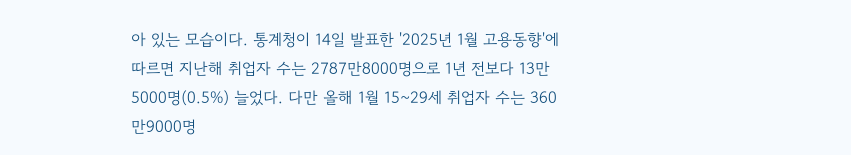아 있는 모습이다. 통계청이 14일 발표한 '2025년 1월 고용동향'에 따르면 지난해 취업자 수는 2787만8000명으로 1년 전보다 13만5000명(0.5%) 늘었다. 다만 올해 1월 15~29세 취업자 수는 360만9000명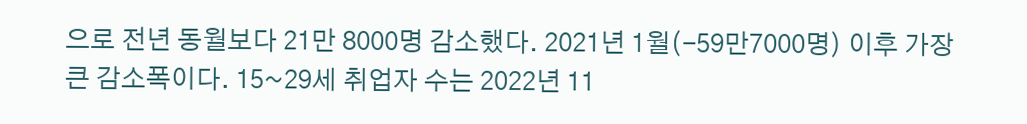으로 전년 동월보다 21만 8000명 감소했다. 2021년 1월(-59만7000명) 이후 가장 큰 감소폭이다. 15~29세 취업자 수는 2022년 11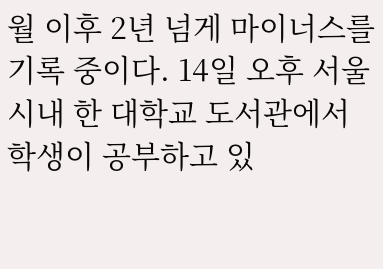월 이후 2년 넘게 마이너스를 기록 중이다. 14일 오후 서울시내 한 대학교 도서관에서 학생이 공부하고 있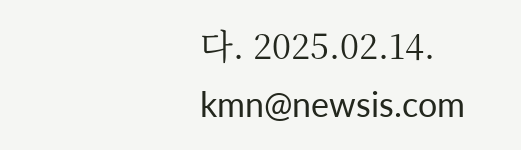다. 2025.02.14. kmn@newsis.com